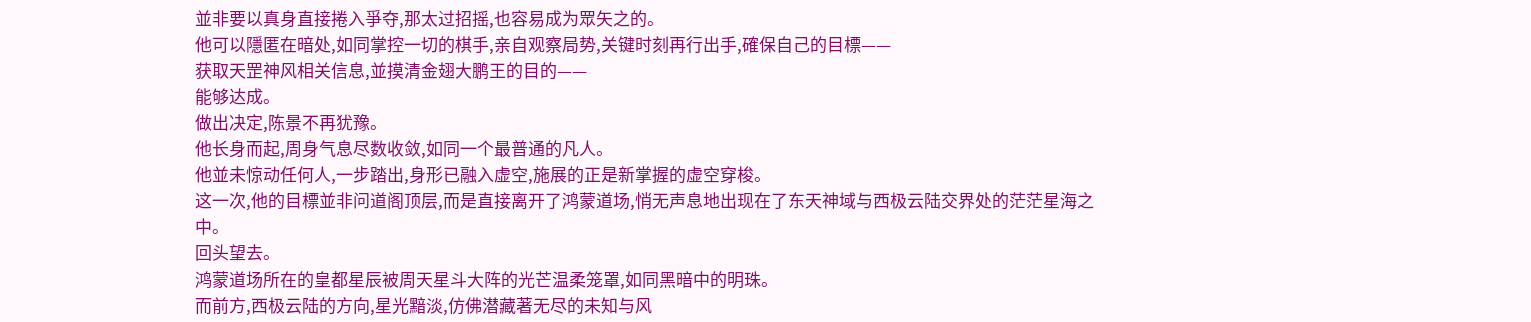並非要以真身直接捲入爭夺,那太过招摇,也容易成为眾矢之的。
他可以隱匿在暗处,如同掌控一切的棋手,亲自观察局势,关键时刻再行出手,確保自己的目標——
获取天罡神风相关信息,並摸清金翅大鹏王的目的——
能够达成。
做出决定,陈景不再犹豫。
他长身而起,周身气息尽数收敛,如同一个最普通的凡人。
他並未惊动任何人,一步踏出,身形已融入虚空,施展的正是新掌握的虚空穿梭。
这一次,他的目標並非问道阁顶层,而是直接离开了鸿蒙道场,悄无声息地出现在了东天神域与西极云陆交界处的茫茫星海之中。
回头望去。
鸿蒙道场所在的皇都星辰被周天星斗大阵的光芒温柔笼罩,如同黑暗中的明珠。
而前方,西极云陆的方向,星光黯淡,仿佛潜藏著无尽的未知与风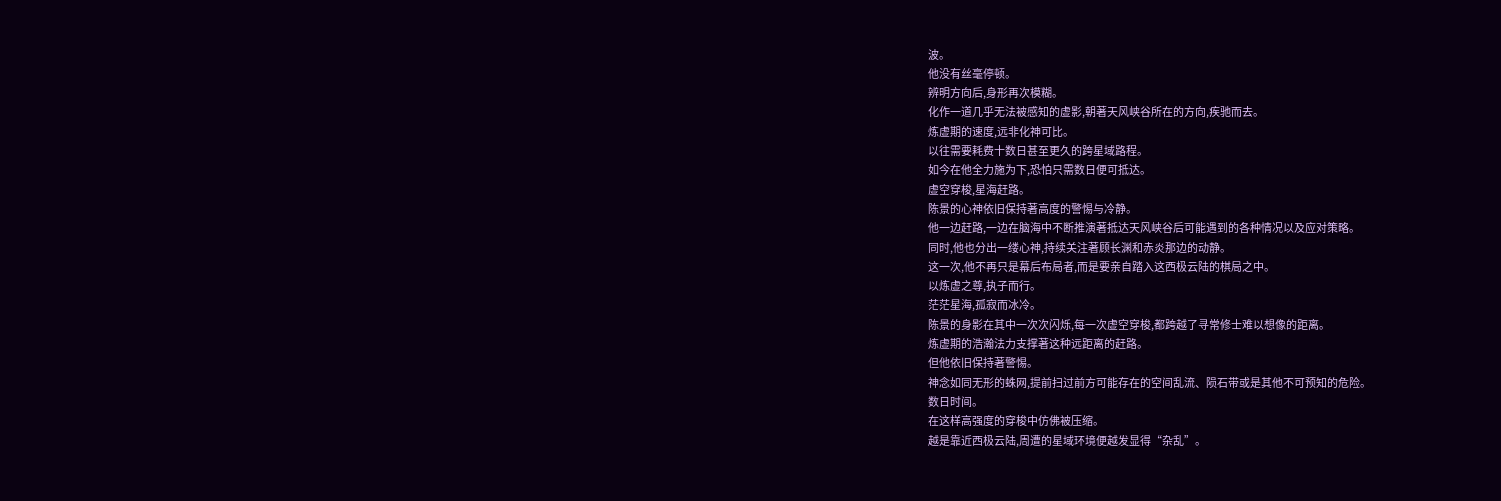波。
他没有丝毫停顿。
辨明方向后,身形再次模糊。
化作一道几乎无法被感知的虚影,朝著天风峡谷所在的方向,疾驰而去。
炼虚期的速度,远非化神可比。
以往需要耗费十数日甚至更久的跨星域路程。
如今在他全力施为下,恐怕只需数日便可抵达。
虚空穿梭,星海赶路。
陈景的心神依旧保持著高度的警惕与冷静。
他一边赶路,一边在脑海中不断推演著抵达天风峡谷后可能遇到的各种情况以及应对策略。
同时,他也分出一缕心神,持续关注著顾长渊和赤炎那边的动静。
这一次,他不再只是幕后布局者,而是要亲自踏入这西极云陆的棋局之中。
以炼虚之尊,执子而行。
茫茫星海,孤寂而冰冷。
陈景的身影在其中一次次闪烁,每一次虚空穿梭,都跨越了寻常修士难以想像的距离。
炼虚期的浩瀚法力支撑著这种远距离的赶路。
但他依旧保持著警惕。
神念如同无形的蛛网,提前扫过前方可能存在的空间乱流、陨石带或是其他不可预知的危险。
数日时间。
在这样高强度的穿梭中仿佛被压缩。
越是靠近西极云陆,周遭的星域环境便越发显得“杂乱”。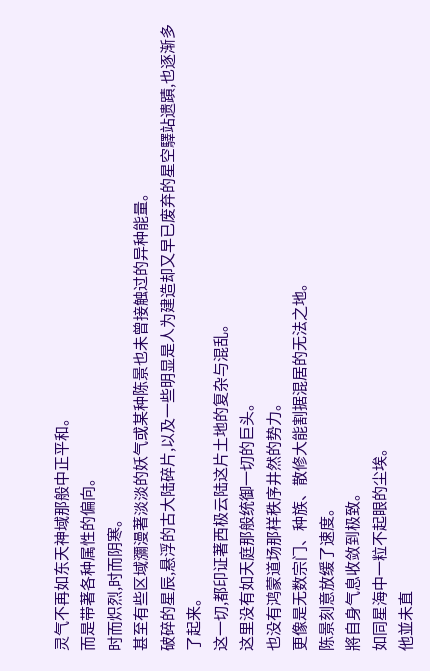灵气不再如东天神域那般中正平和。
而是带著各种属性的偏向。
时而炽烈,时而阴寒。
甚至有些区域瀰漫著淡淡的妖气或某种陈景也未曾接触过的异种能量。
破碎的星辰,悬浮的古大陆碎片,以及一些明显是人为建造却又早已废弃的星空驛站遗蹟,也逐渐多了起来。
这一切,都印证著西极云陆这片土地的复杂与混乱。
这里没有如天庭那般统御一切的巨头。
也没有鸿蒙道场那样秩序井然的势力。
更像是无数宗门、种族、散修大能割据混居的无法之地。
陈景刻意放缓了速度。
將自身气息收敛到极致。
如同星海中一粒不起眼的尘埃。
他並未直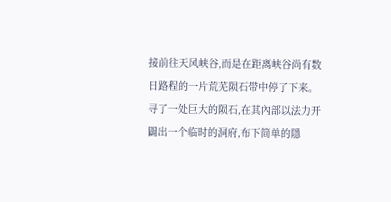接前往天风峡谷,而是在距离峡谷尚有数日路程的一片荒芜陨石带中停了下来。
寻了一处巨大的陨石,在其內部以法力开闢出一个临时的洞府,布下简单的隱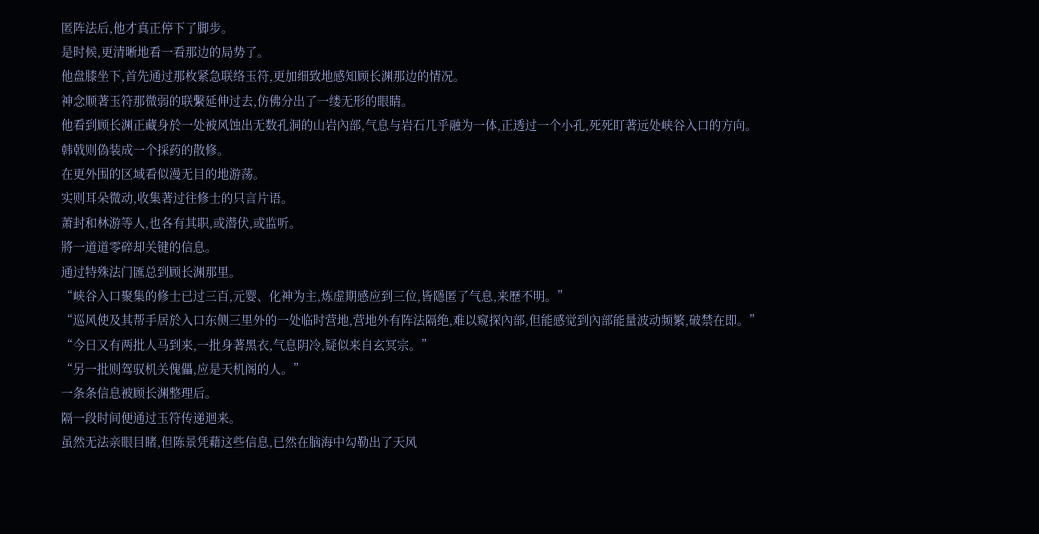匿阵法后,他才真正停下了脚步。
是时候,更清晰地看一看那边的局势了。
他盘膝坐下,首先通过那枚紧急联络玉符,更加细致地感知顾长渊那边的情况。
神念顺著玉符那微弱的联繫延伸过去,仿佛分出了一缕无形的眼睛。
他看到顾长渊正藏身於一处被风蚀出无数孔洞的山岩內部,气息与岩石几乎融为一体,正透过一个小孔,死死盯著远处峡谷入口的方向。
韩戟则偽装成一个採药的散修。
在更外围的区域看似漫无目的地游荡。
实则耳朵微动,收集著过往修士的只言片语。
萧封和林游等人,也各有其职,或潜伏,或监听。
將一道道零碎却关键的信息。
通过特殊法门匯总到顾长渊那里。
“峡谷入口聚集的修士已过三百,元婴、化神为主,炼虚期感应到三位,皆隱匿了气息,来歷不明。”
“巡风使及其帮手居於入口东侧三里外的一处临时营地,营地外有阵法隔绝,难以窥探內部,但能感觉到內部能量波动频繁,破禁在即。”
“今日又有两批人马到来,一批身著黑衣,气息阴冷,疑似来自玄冥宗。”
“另一批则驾驭机关傀儡,应是天机阁的人。”
一条条信息被顾长渊整理后。
隔一段时间便通过玉符传递迴来。
虽然无法亲眼目睹,但陈景凭藉这些信息,已然在脑海中勾勒出了天风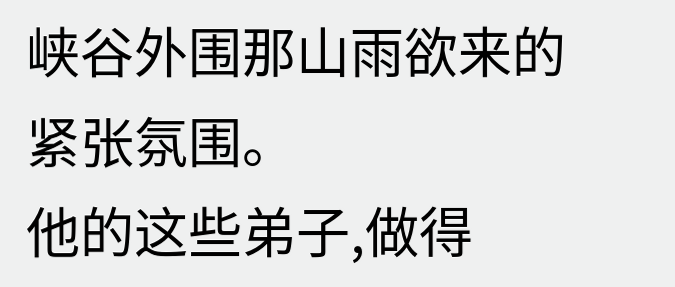峡谷外围那山雨欲来的紧张氛围。
他的这些弟子,做得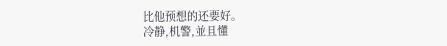比他预想的还要好。
冷静,机警,並且懂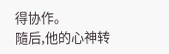得协作。
隨后,他的心神转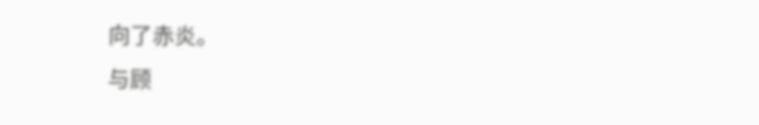向了赤炎。
与顾